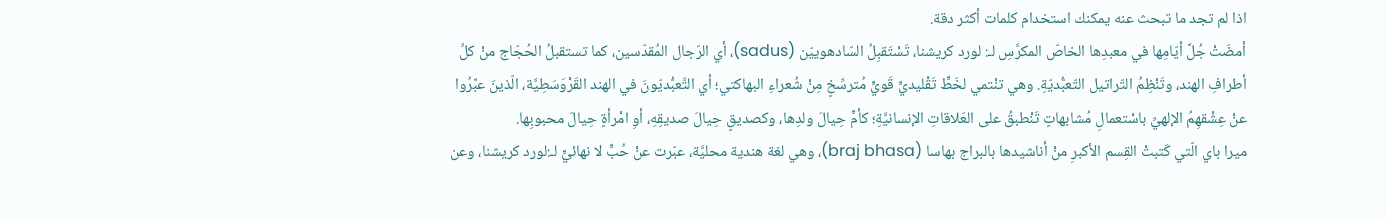اذا لم تجد ما تبحث عنه يمكنك استخدام كلمات أكثر دقة.
أمضَتْ جُلَّ أيّامِها في معبدِها الخاصّ المكرَّسِ لـ: لورد كريشنا، تَسْتَقبِلُ السّادهوييّن (sadus)، أي الرّجال المُقدّسين، كما تستقبلُ الحُجّاج منْ كلِّ أطرافِ الهند، وتَنْظِمُ التّراتيل التّعبُّديّةِ. وهي تنْتمي لخَطٍّ تَقْليديٍّ قَويٍّ مُترسِّخٍ مِنْ شُعراءِ البهاكتي؛ أي التَّعبُّديّونَ في الهند القَرْوَسَطِيَّة، الّذينَ عبَّرُوا عنْ عِشْقهِمُ الإلهيِّ باسْتعمالِ مُشابهاتٍ تَنْطبقُ على العَلاقاتِ الإنسانيَّةِ؛ كأمٍّ حِيالَ ولدِها، وكصديقٍ حِيالَ صديقِهِ، أوِ امْرأةٍ حِيالَ محبوبِها.
ميرا باي الّتي كَتبتْ القِسم الأكبرِ منْ أناشيدها بالبراج بهاسا (braj bhasa)، وهي لغة هندية محليَّة، عبّرت عنْ حُبٍّ لا نهائيٍّ لـ:لورد كريشنا، وعن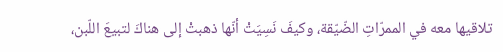تلاقيها معه في الممرّاتِ الضّيّقة، وكيفَ نَسِيَتْ أنّها ذهبتْ إلى هناكَ لتبيعَ اللّبن،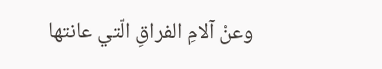وعنْ آلامِ الفراقِ الّتي عانتها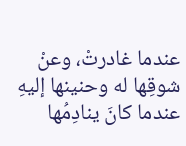عندما غادرتْ، وعنْ شوقِها له وحنينها إليهِ عندما كانَ ينادِمُها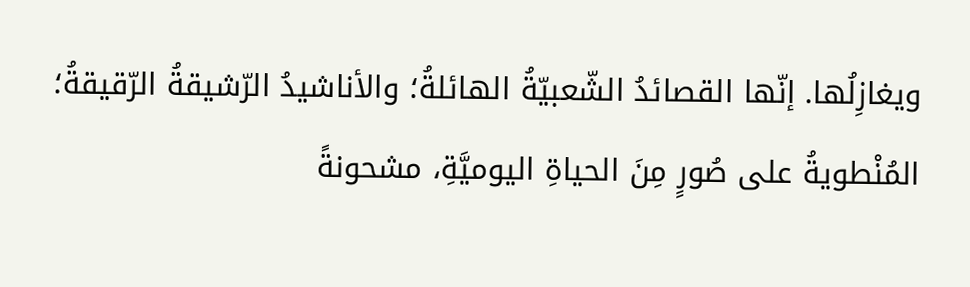ويغازِلُها. إنّها القصائدُ الشّعبيّةُ الهائلةُ؛ والأناشيدُ الرّشيقةُ الرّقيقةُ؛ المُنْطويةُ على صُورٍ مِنَ الحياةِ اليوميَّةِ، مشحونةً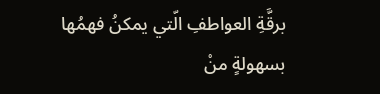برقَّةِ العواطفِ الّتي يمكنُ فهمُها بسهولةٍ منْ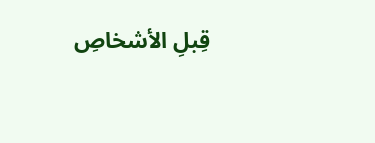قِبلِ الأشخاصِ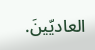العاديّينَ.